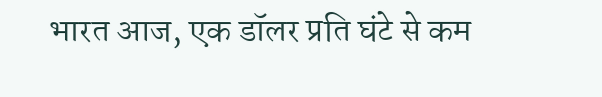भारत आज, एक डॉलर प्रति घंटे से कम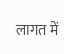लागत में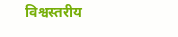विश्वस्तरीय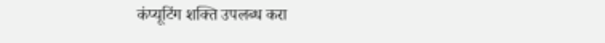कंप्यूटिंग शक्ति उपलब्ध करा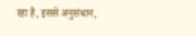रहा है, इससे अनुसंधान,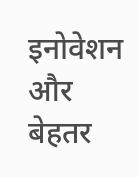इनोवेशन और बेहतर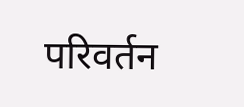परिवर्तन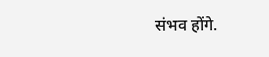संभव होंगे.